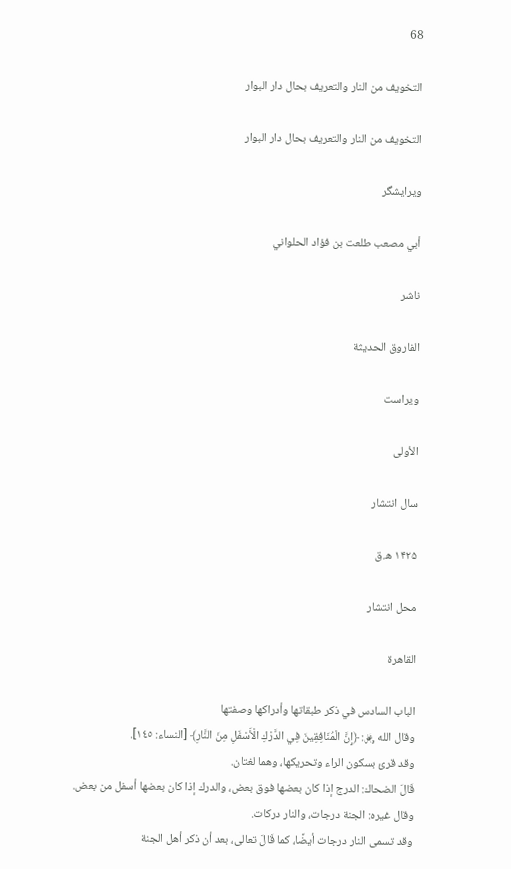68

التخويف من النار والتعريف بحال دار البوار

التخويف من النار والتعريف بحال دار البوار

ویرایشگر

أبي مصعب طلعت بن فؤاد الحلواني

ناشر

الفاروق الحديثة

ویراست

الأولى

سال انتشار

۱۴۲۵ ه.ق

محل انتشار

القاهرة

الباب السادس في ذكر طبقاتها وأدراكها وصفتها
وقال الله ﷿: ﴿إِنَّ الْمُنَافِقِينَ فِي الدَّرْكِ الْأَسْفَلِ مِنَ النَّارِ﴾ [النساء: ١٤٥].
وقد قرئ بسكون الراء وتحريكها، وهما لغتان.
قَالَ الضحاك: الدرج إذا كان بعضها فوق بعض، والدرك إذا كان بعضها أسفل من بعض.
وقال غيره: الجنة درجات، والنار دركات.
وقد تسمى النار درجات أيضًا، كما قَالَ تعالى، بعد أن ذكر أهل الجنة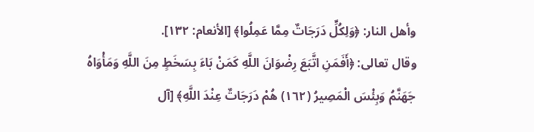وأهل النار: ﴿وَلِكُلٍّ دَرَجَاتٌ مِمَّا عَمِلُوا﴾ [الأنعام: ١٣٢].
وقال تعالى: ﴿أَفَمَنِ اتَّبَعَ رِضْوَانَ اللَّهِ كَمَنْ بَاءَ بِسَخَطٍ مِنَ اللَّهِ وَمَأْوَاهُ جَهَنَّمُ وَبِئْسَ الْمَصِيرُ (١٦٢) هُمْ دَرَجَاتٌ عِنْدَ اللَّهِ﴾ [آل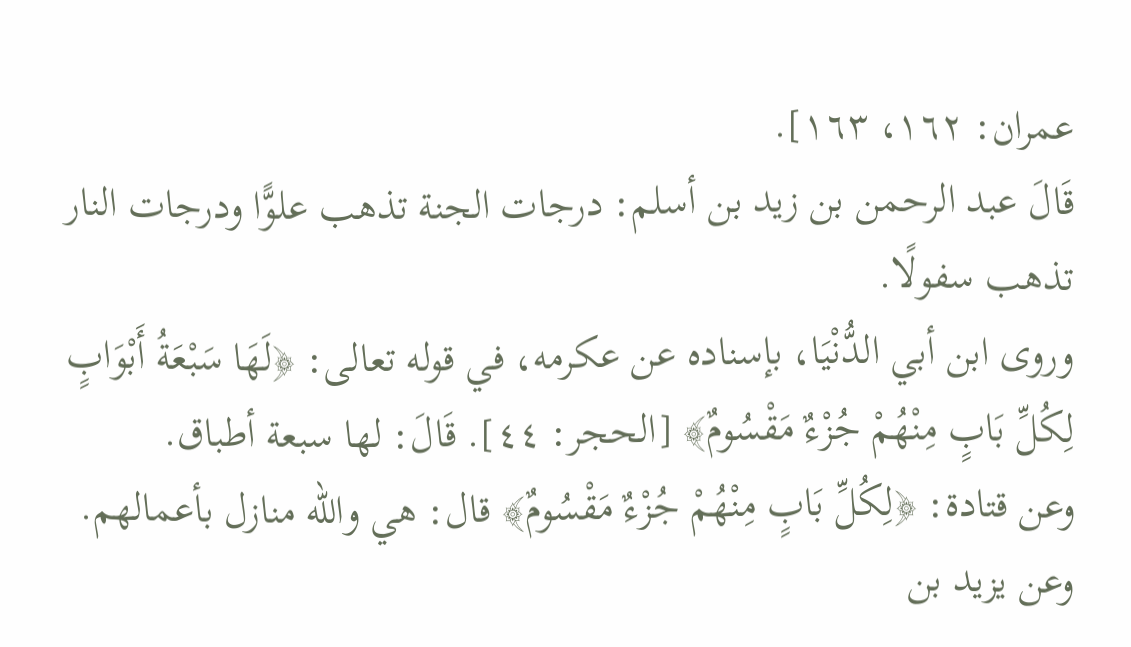عمران: ١٦٢، ١٦٣].
قَالَ عبد الرحمن بن زيد بن أسلم: درجات الجنة تذهب علوًّا ودرجات النار تذهب سفولًا.
وروى ابن أبي الدُّنْيَا، بإسناده عن عكرمه، في قوله تعالى: ﴿لَهَا سَبْعَةُ أَبْوَابٍ لِكُلِّ بَابٍ مِنْهُمْ جُزْءٌ مَقْسُومٌ﴾ [الحجر: ٤٤]. قَالَ: لها سبعة أطباق.
وعن قتادة: ﴿لِكُلِّ بَابٍ مِنْهُمْ جُزْءٌ مَقْسُومٌ﴾ قال: هي والله منازل بأعمالهم.
وعن يزيد بن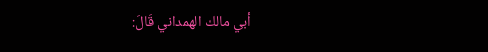أبي مالك الهمداني قَالَ: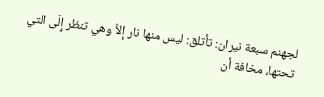لجهنم سبعة نيران: تأتلق: ليس منها نار إلاَّ وهي تنظر إِلَى التي تحتها، مخافة أن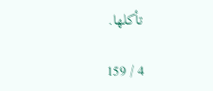تأكلها.

4 / 159